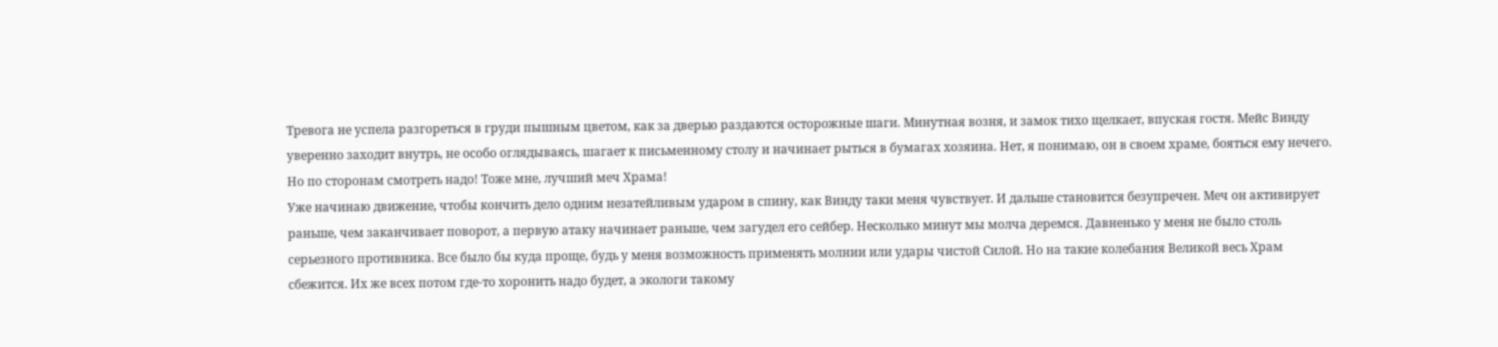Тревога не успела разгореться в груди пышным цветом, как за дверью раздаются осторожные шаги. Минутная возня, и замок тихо щелкает, впуская гостя. Мейс Винду уверенно заходит внутрь, не особо оглядываясь, шагает к письменному столу и начинает рыться в бумагах хозяина. Нет, я понимаю, он в своем храме, бояться ему нечего. Но по сторонам смотреть надо! Тоже мне, лучший меч Храма!
Уже начинаю движение, чтобы кончить дело одним незатейливым ударом в спину, как Винду таки меня чувствует. И дальше становится безупречен. Меч он активирует раньше, чем заканчивает поворот, а первую атаку начинает раньше, чем загудел его сейбер. Несколько минут мы молча деремся. Давненько у меня не было столь серьезного противника. Все было бы куда проще, будь у меня возможность применять молнии или удары чистой Силой. Но на такие колебания Великой весь Храм сбежится. Их же всех потом где-то хоронить надо будет, а экологи такому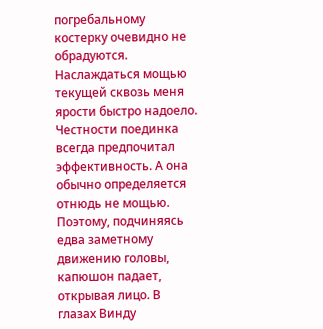погребальному костерку очевидно не обрадуются.
Наслаждаться мощью текущей сквозь меня ярости быстро надоело. Честности поединка всегда предпочитал эффективность. А она обычно определяется отнюдь не мощью. Поэтому, подчиняясь едва заметному движению головы, капюшон падает, открывая лицо. В глазах Винду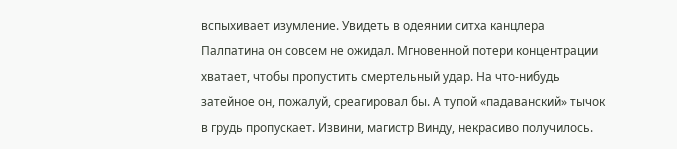вспыхивает изумление. Увидеть в одеянии ситха канцлера Палпатина он совсем не ожидал. Мгновенной потери концентрации хватает, чтобы пропустить смертельный удар. На что-нибудь затейное он, пожалуй, среагировал бы. А тупой «падаванский» тычок в грудь пропускает. Извини, магистр Винду, некрасиво получилось.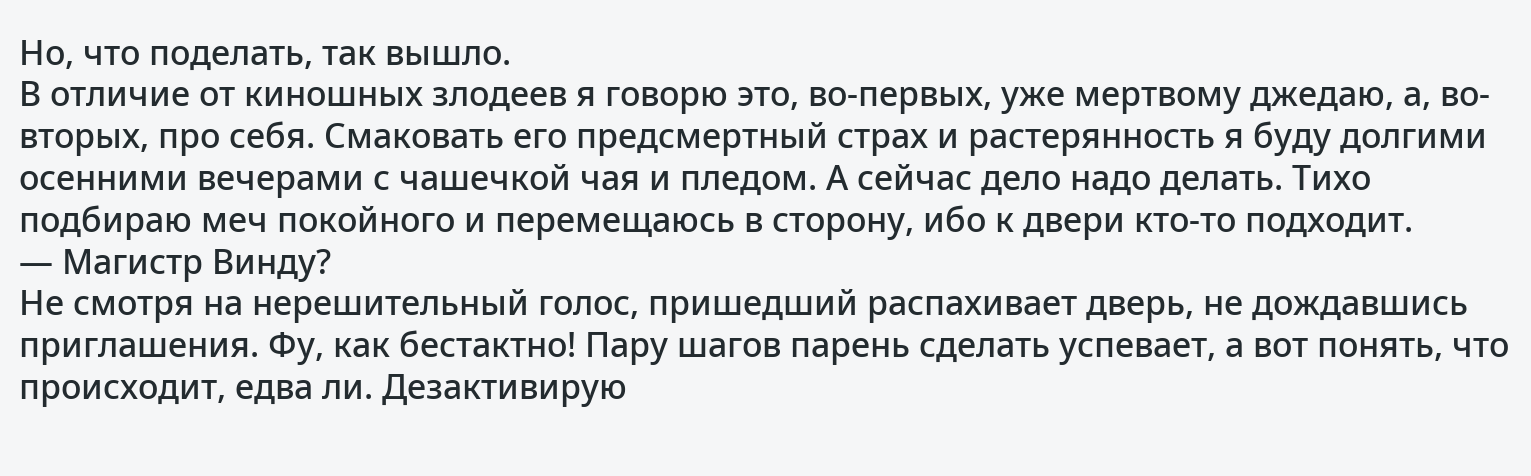Но, что поделать, так вышло.
В отличие от киношных злодеев я говорю это, во-первых, уже мертвому джедаю, а, во-вторых, про себя. Смаковать его предсмертный страх и растерянность я буду долгими осенними вечерами с чашечкой чая и пледом. А сейчас дело надо делать. Тихо подбираю меч покойного и перемещаюсь в сторону, ибо к двери кто-то подходит.
— Магистр Винду?
Не смотря на нерешительный голос, пришедший распахивает дверь, не дождавшись приглашения. Фу, как бестактно! Пару шагов парень сделать успевает, а вот понять, что происходит, едва ли. Дезактивирую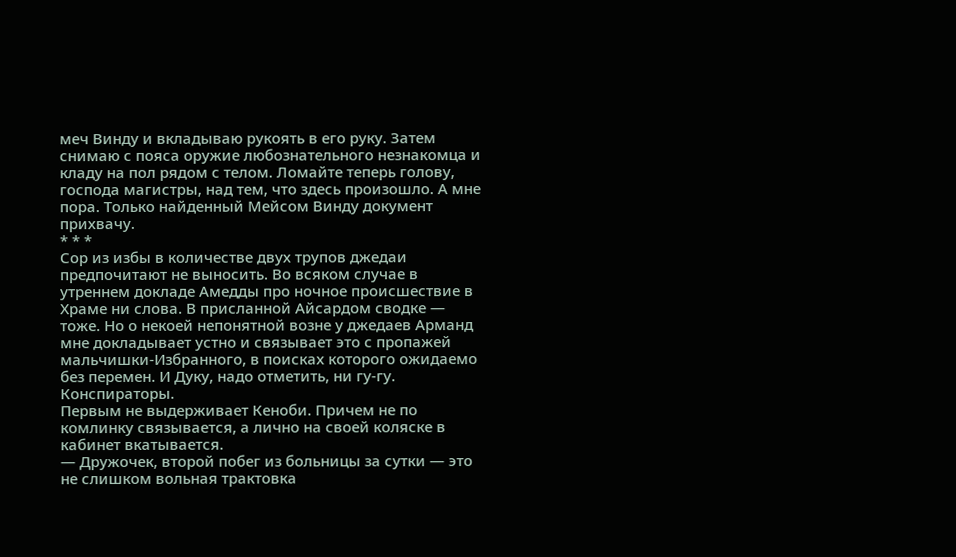меч Винду и вкладываю рукоять в его руку. Затем снимаю с пояса оружие любознательного незнакомца и кладу на пол рядом с телом. Ломайте теперь голову, господа магистры, над тем, что здесь произошло. А мне пора. Только найденный Мейсом Винду документ прихвачу.
* * *
Сор из избы в количестве двух трупов джедаи предпочитают не выносить. Во всяком случае в утреннем докладе Амедды про ночное происшествие в Храме ни слова. В присланной Айсардом сводке — тоже. Но о некоей непонятной возне у джедаев Арманд мне докладывает устно и связывает это с пропажей мальчишки-Избранного, в поисках которого ожидаемо без перемен. И Дуку, надо отметить, ни гу-гу. Конспираторы.
Первым не выдерживает Кеноби. Причем не по комлинку связывается, а лично на своей коляске в кабинет вкатывается.
— Дружочек, второй побег из больницы за сутки — это не слишком вольная трактовка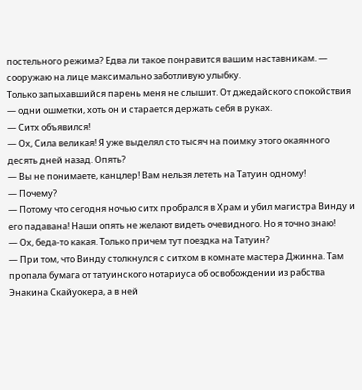постельного режима? Едва ли такое понравится вашим наставникам. — сооружаю на лице максимально заботливую улыбку.
Только запыхавшийся парень меня не слышит. От джедайского спокойствия — одни ошметки, хоть он и старается держать себя в руках.
— Ситх объявился!
— Ох, Сила великая! Я уже выделял сто тысяч на поимку этого окаянного десять дней назад. Опять?
— Вы не понимаете, канцлер! Вам нельзя лететь на Татуин одному!
— Почему?
— Потому что сегодня ночью ситх пробрался в Храм и убил магистра Винду и его падавана! Наши опять не желают видеть очевидного. Но я точно знаю!
— Ох, беда-то какая. Только причем тут поездка на Татуин?
— При том, что Винду столкнулся с ситхом в комнате мастера Джинна. Там пропала бумага от татуинского нотариуса об освобождении из рабства Энакина Скайуокера, а в ней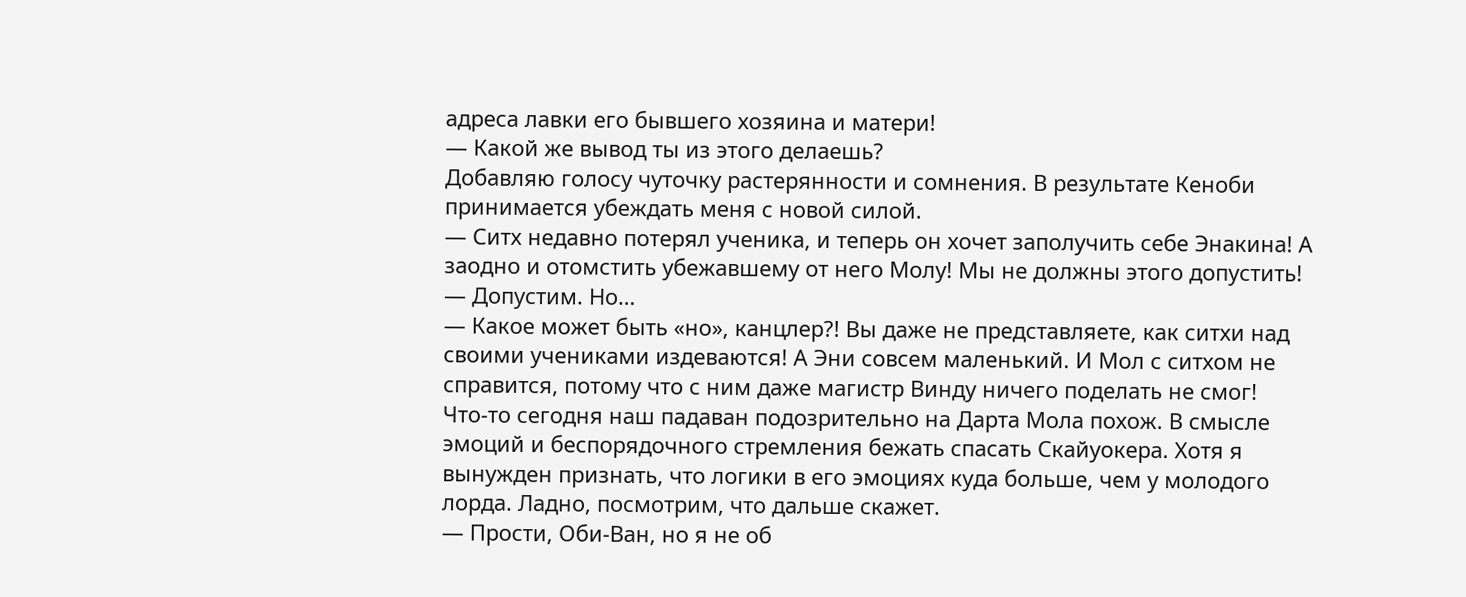адреса лавки его бывшего хозяина и матери!
— Какой же вывод ты из этого делаешь?
Добавляю голосу чуточку растерянности и сомнения. В результате Кеноби принимается убеждать меня с новой силой.
— Ситх недавно потерял ученика, и теперь он хочет заполучить себе Энакина! А заодно и отомстить убежавшему от него Молу! Мы не должны этого допустить!
— Допустим. Но…
— Какое может быть «но», канцлер?! Вы даже не представляете, как ситхи над своими учениками издеваются! А Эни совсем маленький. И Мол с ситхом не справится, потому что с ним даже магистр Винду ничего поделать не смог!
Что-то сегодня наш падаван подозрительно на Дарта Мола похож. В смысле эмоций и беспорядочного стремления бежать спасать Скайуокера. Хотя я вынужден признать, что логики в его эмоциях куда больше, чем у молодого лорда. Ладно, посмотрим, что дальше скажет.
— Прости, Оби-Ван, но я не об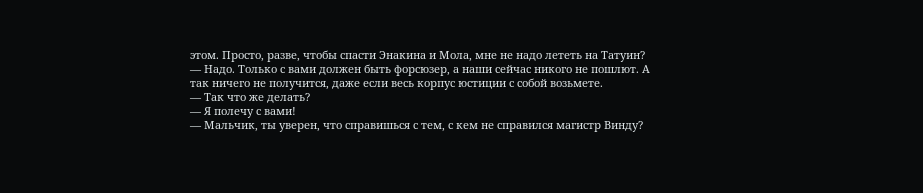этом. Просто, разве, чтобы спасти Энакина и Мола, мне не надо лететь на Татуин?
— Надо. Только с вами должен быть форсюзер, а наши сейчас никого не пошлют. А так ничего не получится, даже если весь корпус юстиции с собой возьмете.
— Так что же делать?
— Я полечу с вами!
— Мальчик, ты уверен, что справишься с тем, с кем не справился магистр Винду?